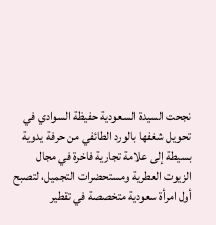نجحت السيدة السعودية حفيظة السوادي في تحويل شغفها بالورد الطائفي من حرفة يدوية بسيطة إلى علامة تجارية فاخرة في مجال الزيوت العطرية ومستحضرات التجميل، لتصبح أول امرأة سعودية متخصصة في تقطير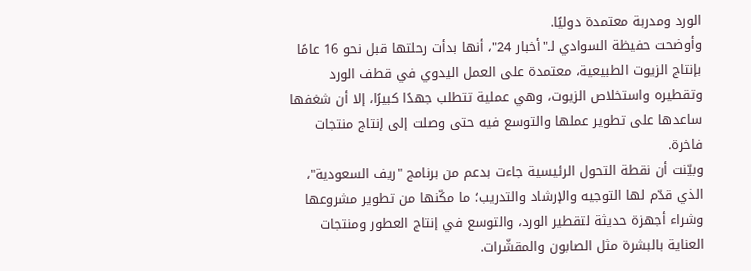الورد ومدربة معتمدة دوليًا.
وأوضحت حفيظة السوادي لـ"أخبار 24"، أنها بدأت رحلتها قبل نحو 16 عامًا بإنتاج الزيوت الطبيعية، معتمدة على العمل اليدوي في قطف الورد وتقطيره واستخلاص الزيوت، وهي عملية تتطلب جهدًا كبيرًا، إلا أن شغفها ساعدها على تطوير عملها والتوسع فيه حتى وصلت إلى إنتاج منتجات فاخرة.
وبيّنت أن نقطة التحول الرئيسية جاءت بدعم من برنامج "ريف السعودية"، الذي قدّم لها التوجيه والإرشاد والتدريب؛ ما مكّنها من تطوير مشروعها وشراء أجهزة حديثة لتقطير الورد، والتوسع في إنتاج العطور ومنتجات العناية بالبشرة مثل الصابون والمقشّرات.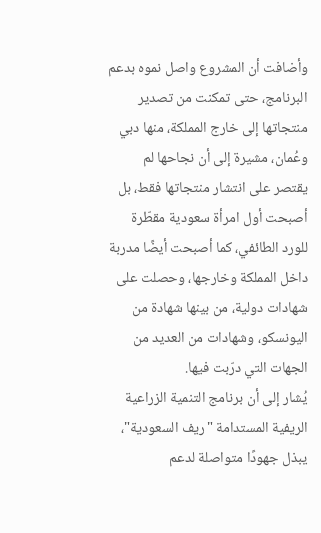وأضافت أن المشروع واصل نموه بدعم البرنامج، حتى تمكنت من تصدير منتجاتها إلى خارج المملكة، منها دبي وعُمان، مشيرة إلى أن نجاحها لم يقتصر على انتشار منتجاتها فقط، بل أصبحت أول امرأة سعودية مقطّرة للورد الطائفي، كما أصبحت أيضًا مدربة داخل المملكة وخارجها، وحصلت على شهادات دولية، من بينها شهادة من اليونسكو، وشهادات من العديد من الجهات التي درّبت فيها.
يُشار إلى أن برنامج التنمية الزراعية الريفية المستدامة "ريف السعودية"، يبذل جهودًا متواصلة لدعم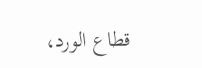قطاع الورد،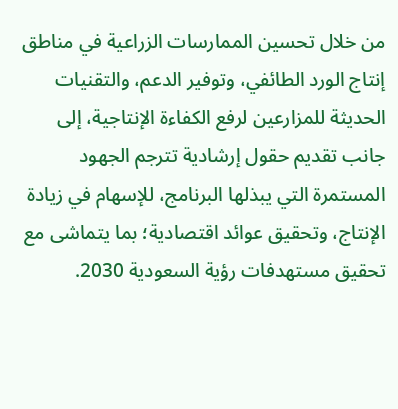من خلال تحسين الممارسات الزراعية في مناطق إنتاج الورد الطائفي، وتوفير الدعم، والتقنيات الحديثة للمزارعين لرفع الكفاءة الإنتاجية، إلى جانب تقديم حقول إرشادية تترجم الجهود المستمرة التي يبذلها البرنامج، للإسهام في زيادة الإنتاج، وتحقيق عوائد اقتصادية؛ بما يتماشى مع تحقيق مستهدفات رؤية السعودية 2030.